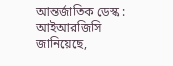আন্তর্জাতিক ডেস্ক : আইআরজিসি জানিয়েছে,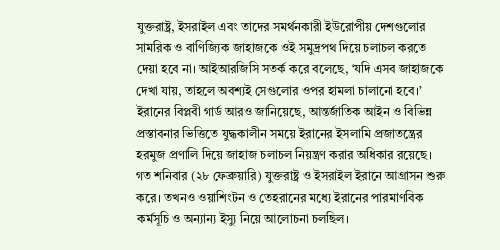যুক্তরাষ্ট্র, ইসরাইল এবং তাদের সমর্থনকারী ইউরোপীয় দেশগুলোর সামরিক ও বাণিজ্যিক জাহাজকে ওই সমুদ্রপথ দিয়ে চলাচল করতে দেয়া হবে না। আইআরজিসি সতর্ক করে বলেছে, ‘যদি এসব জাহাজকে দেখা যায়, তাহলে অবশ্যই সেগুলোর ওপর হামলা চালানো হবে।’
ইরানের বিপ্লবী গার্ড আরও জানিয়েছে, আন্তর্জাতিক আইন ও বিভিন্ন প্রস্তাবনার ভিত্তিতে যুদ্ধকালীন সময়ে ইরানের ইসলামি প্রজাতন্ত্রের হরমুজ প্রণালি দিয়ে জাহাজ চলাচল নিয়ন্ত্রণ করার অধিকার রয়েছে।
গত শনিবার (২৮ ফেব্রুয়ারি) যুক্তরাষ্ট্র ও ইসরাইল ইরানে আগ্রাসন শুরু করে। তখনও ওয়াশিংটন ও তেহরানের মধ্যে ইরানের পারমাণবিক কর্মসূচি ও অন্যান্য ইস্যু নিয়ে আলোচনা চলছিল।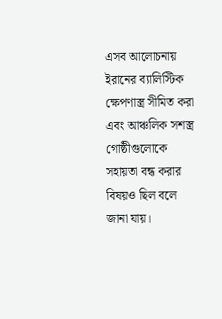এসব আলোচনায় ইরানের ব্যালিস্টিক ক্ষেপণাস্ত্র সীমিত করা এবং আঞ্চলিক সশস্ত্র গোষ্ঠীগুলোকে সহায়তা বন্ধ করার বিষয়ও ছিল বলে জানা যায়।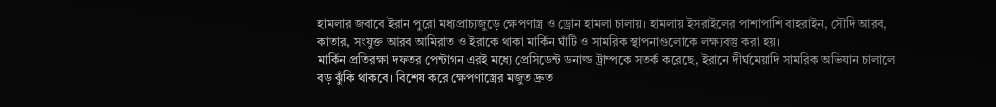হামলার জবাবে ইরান পুরো মধ্যপ্রাচ্যজুড়ে ক্ষেপণাস্ত্র ও ড্রোন হামলা চালায়। হামলায় ইসরাইলের পাশাপাশি বাহরাইন, সৌদি আরব, কাতার, সংযুক্ত আরব আমিরাত ও ইরাকে থাকা মার্কিন ঘাঁটি ও সামরিক স্থাপনাগুলোকে লক্ষ্যবস্তু করা হয়।
মার্কিন প্রতিরক্ষা দফতর পেন্টাগন এরই মধ্যে প্রেসিডেন্ট ডনাল্ড ট্রাম্পকে সতর্ক করেছে, ইরানে দীর্ঘমেয়াদি সামরিক অভিযান চালালে বড় ঝুঁকি থাকবে। বিশেষ করে ক্ষেপণাস্ত্রের মজুত দ্রুত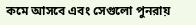কমে আসবে এবং সেগুলো পুনরায়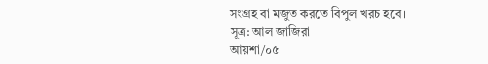সংগ্রহ বা মজুত করতে বিপুল খরচ হবে।
সূত্র: আল জাজিরা
আয়শা/০৫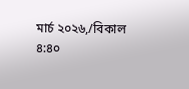মার্চ ২০২৬,/বিকাল ৪:৪০